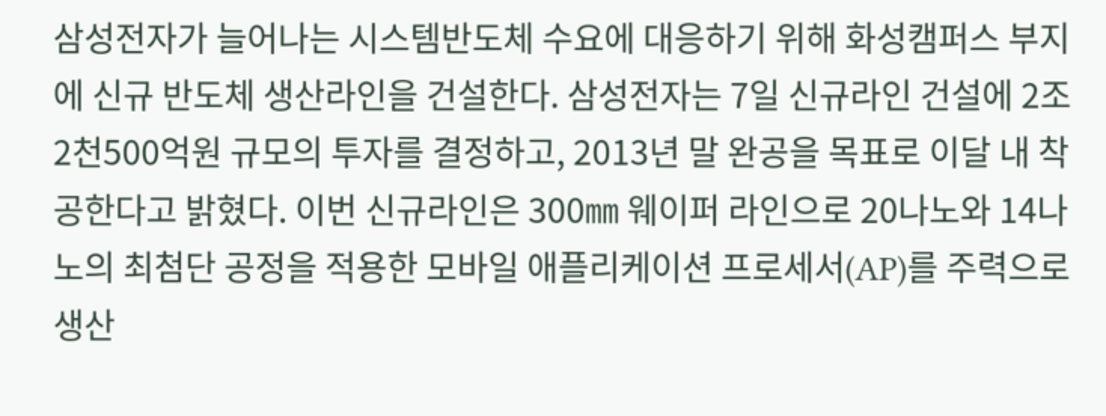삼성전자가 늘어나는 시스템반도체 수요에 대응하기 위해 화성캠퍼스 부지에 신규 반도체 생산라인을 건설한다. 삼성전자는 7일 신규라인 건설에 2조2천500억원 규모의 투자를 결정하고, 2013년 말 완공을 목표로 이달 내 착공한다고 밝혔다. 이번 신규라인은 300㎜ 웨이퍼 라인으로 20나노와 14나노의 최첨단 공정을 적용한 모바일 애플리케이션 프로세서(AP)를 주력으로 생산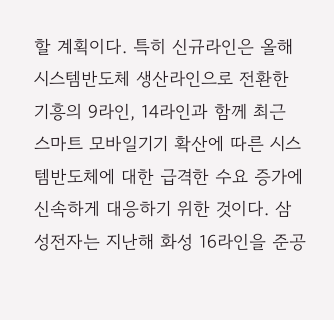할 계획이다. 특히 신규라인은 올해 시스템반도체 생산라인으로 전환한 기흥의 9라인, 14라인과 함께 최근 스마트 모바일기기 확산에 따른 시스템반도체에 대한 급격한 수요 증가에 신속하게 대응하기 위한 것이다. 삼성전자는 지난해 화성 16라인을 준공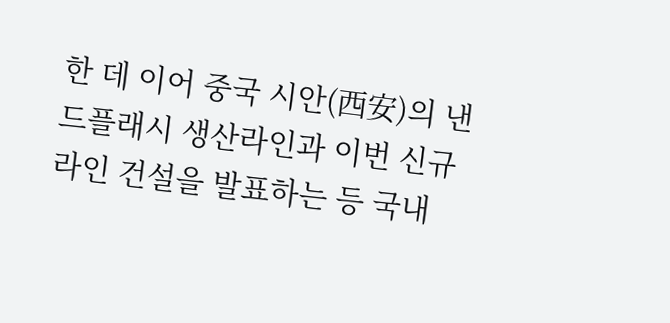한 데 이어 중국 시안(西安)의 낸드플래시 생산라인과 이번 신규라인 건설을 발표하는 등 국내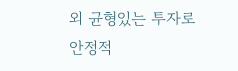외 균형있는 투자로 안정적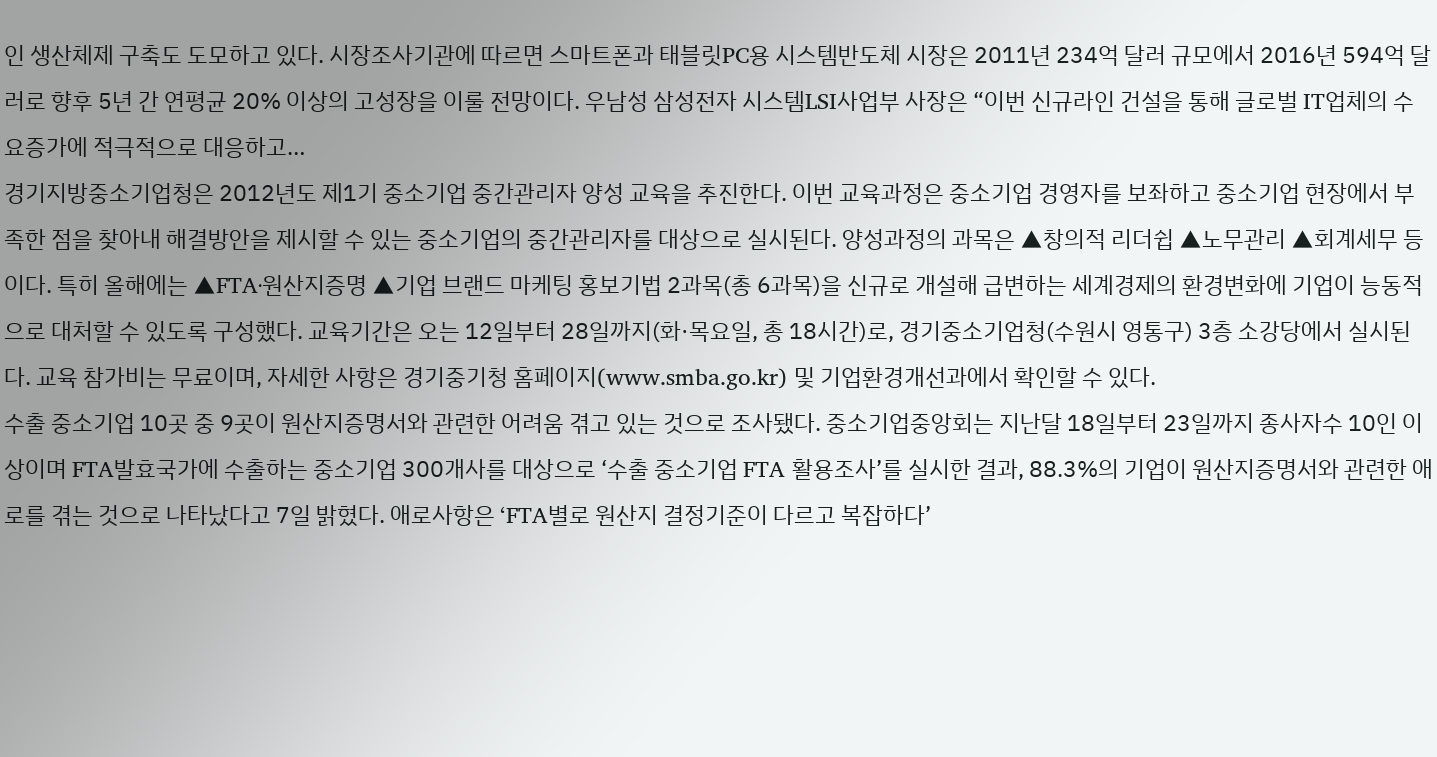인 생산체제 구축도 도모하고 있다. 시장조사기관에 따르면 스마트폰과 태블릿PC용 시스템반도체 시장은 2011년 234억 달러 규모에서 2016년 594억 달러로 향후 5년 간 연평균 20% 이상의 고성장을 이룰 전망이다. 우남성 삼성전자 시스템LSI사업부 사장은 “이번 신규라인 건설을 통해 글로벌 IT업체의 수요증가에 적극적으로 대응하고…
경기지방중소기업청은 2012년도 제1기 중소기업 중간관리자 양성 교육을 추진한다. 이번 교육과정은 중소기업 경영자를 보좌하고 중소기업 현장에서 부족한 점을 찾아내 해결방안을 제시할 수 있는 중소기업의 중간관리자를 대상으로 실시된다. 양성과정의 과목은 ▲창의적 리더쉽 ▲노무관리 ▲회계세무 등이다. 특히 올해에는 ▲FTA·원산지증명 ▲기업 브랜드 마케팅 홍보기법 2과목(총 6과목)을 신규로 개설해 급변하는 세계경제의 환경변화에 기업이 능동적으로 대처할 수 있도록 구성했다. 교육기간은 오는 12일부터 28일까지(화·목요일, 총 18시간)로, 경기중소기업청(수원시 영통구) 3층 소강당에서 실시된다. 교육 참가비는 무료이며, 자세한 사항은 경기중기청 홈페이지(www.smba.go.kr) 및 기업환경개선과에서 확인할 수 있다.
수출 중소기업 10곳 중 9곳이 원산지증명서와 관련한 어려움 겪고 있는 것으로 조사됐다. 중소기업중앙회는 지난달 18일부터 23일까지 종사자수 10인 이상이며 FTA발효국가에 수출하는 중소기업 300개사를 대상으로 ‘수출 중소기업 FTA 활용조사’를 실시한 결과, 88.3%의 기업이 원산지증명서와 관련한 애로를 겪는 것으로 나타났다고 7일 밝혔다. 애로사항은 ‘FTA별로 원산지 결정기준이 다르고 복잡하다’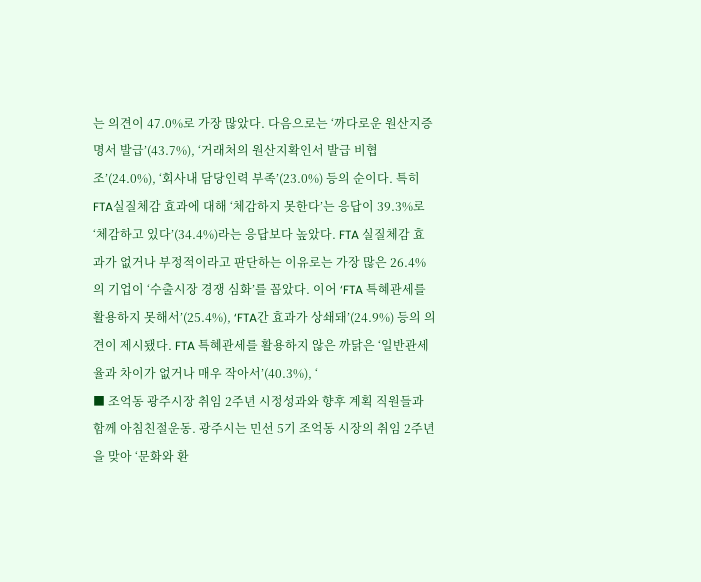는 의견이 47.0%로 가장 많았다. 다음으로는 ‘까다로운 원산지증명서 발급’(43.7%), ‘거래처의 원산지확인서 발급 비협조’(24.0%), ‘회사내 담당인력 부족’(23.0%) 등의 순이다. 특히 FTA실질체감 효과에 대해 ‘체감하지 못한다’는 응답이 39.3%로 ‘체감하고 있다’(34.4%)라는 응답보다 높았다. FTA 실질체감 효과가 없거나 부정적이라고 판단하는 이유로는 가장 많은 26.4%의 기업이 ‘수출시장 경쟁 심화’를 꼽았다. 이어 ‘FTA 특혜관세를 활용하지 못해서’(25.4%), ‘FTA간 효과가 상쇄돼’(24.9%) 등의 의견이 제시됐다. FTA 특혜관세를 활용하지 않은 까닭은 ‘일반관세율과 차이가 없거나 매우 작아서’(40.3%), ‘
■ 조억동 광주시장 취임 2주년 시정성과와 향후 계획 직원들과 함께 아침친절운동. 광주시는 민선 5기 조억동 시장의 취임 2주년을 맞아 ‘문화와 환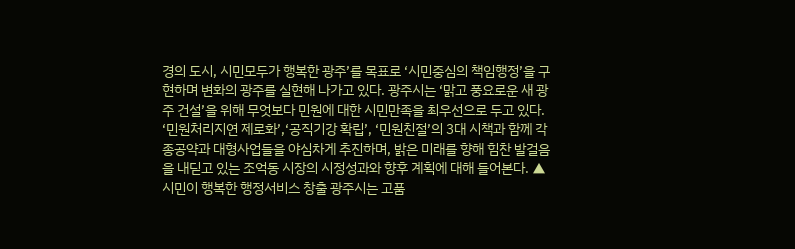경의 도시, 시민모두가 행복한 광주’를 목표로 ‘시민중심의 책임행정’을 구현하며 변화의 광주를 실현해 나가고 있다. 광주시는 ‘맑고 풍요로운 새 광주 건설’을 위해 무엇보다 민원에 대한 시민만족을 최우선으로 두고 있다. ‘민원처리지연 제로화’,‘공직기강 확립’, ‘민원친절’의 3대 시책과 함께 각종공약과 대형사업들을 야심차게 추진하며, 밝은 미래를 향해 힘찬 발걸음을 내딛고 있는 조억동 시장의 시정성과와 향후 계획에 대해 들어본다. ▲시민이 행복한 행정서비스 창출 광주시는 고품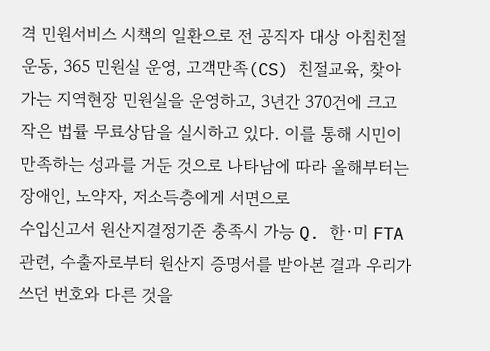격 민원서비스 시책의 일환으로 전 공직자 대상 아침친절운동, 365 민원실 운영, 고객만족(CS) 친절교육, 찾아가는 지역현장 민원실을 운영하고, 3년간 370건에 크고 작은 법률 무료상담을 실시하고 있다. 이를 통해 시민이 만족하는 성과를 거둔 것으로 나타남에 따라 올해부터는 장애인, 노약자, 저소득층에게 서면으로
수입신고서 원산지결정기준 충족시 가능 Q. 한·미 FTA 관련, 수출자로부터 원산지 증명서를 받아본 결과 우리가 쓰던 번호와 다른 것을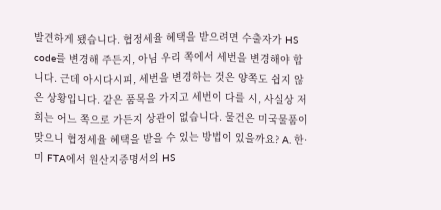발견하게 됐습니다. 협정세율 혜택을 받으려면 수출자가 HS code를 변경해 주든지, 아님 우리 쪽에서 세번을 변경해야 합니다. 근데 아시다시피, 세번을 변경하는 것은 양쪽도 쉽지 않은 상황입니다. 같은 품목을 가지고 세번이 다를 시, 사실상 저희는 어느 쪽으로 가든지 상관이 없습니다. 물건은 미국물품이 맞으니 협정세율 혜택을 받을 수 있는 방법이 있을까요? A. 한·미 FTA에서 원산지증명서의 HS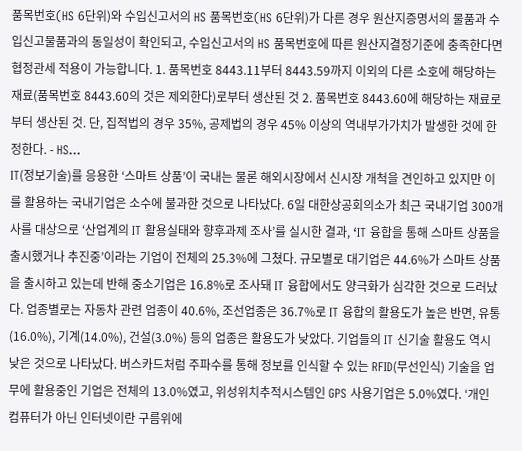품목번호(HS 6단위)와 수입신고서의 HS 품목번호(HS 6단위)가 다른 경우 원산지증명서의 물품과 수입신고물품과의 동일성이 확인되고, 수입신고서의 HS 품목번호에 따른 원산지결정기준에 충족한다면 협정관세 적용이 가능합니다. 1. 품목번호 8443.11부터 8443.59까지 이외의 다른 소호에 해당하는 재료(품목번호 8443.60의 것은 제외한다)로부터 생산된 것 2. 품목번호 8443.60에 해당하는 재료로부터 생산된 것. 단, 집적법의 경우 35%, 공제법의 경우 45% 이상의 역내부가가치가 발생한 것에 한정한다. - HS…
IT(정보기술)를 응용한 ‘스마트 상품’이 국내는 물론 해외시장에서 신시장 개척을 견인하고 있지만 이를 활용하는 국내기업은 소수에 불과한 것으로 나타났다. 6일 대한상공회의소가 최근 국내기업 300개사를 대상으로 ‘산업계의 IT 활용실태와 향후과제 조사’를 실시한 결과, ‘IT 융합을 통해 스마트 상품을 출시했거나 추진중’이라는 기업이 전체의 25.3%에 그쳤다. 규모별로 대기업은 44.6%가 스마트 상품을 출시하고 있는데 반해 중소기업은 16.8%로 조사돼 IT 융합에서도 양극화가 심각한 것으로 드러났다. 업종별로는 자동차 관련 업종이 40.6%, 조선업종은 36.7%로 IT 융합의 활용도가 높은 반면, 유통(16.0%), 기계(14.0%), 건설(3.0%) 등의 업종은 활용도가 낮았다. 기업들의 IT 신기술 활용도 역시 낮은 것으로 나타났다. 버스카드처럼 주파수를 통해 정보를 인식할 수 있는 RFID(무선인식) 기술을 업무에 활용중인 기업은 전체의 13.0%였고, 위성위치추적시스템인 GPS 사용기업은 5.0%였다. ‘개인 컴퓨터가 아닌 인터넷이란 구름위에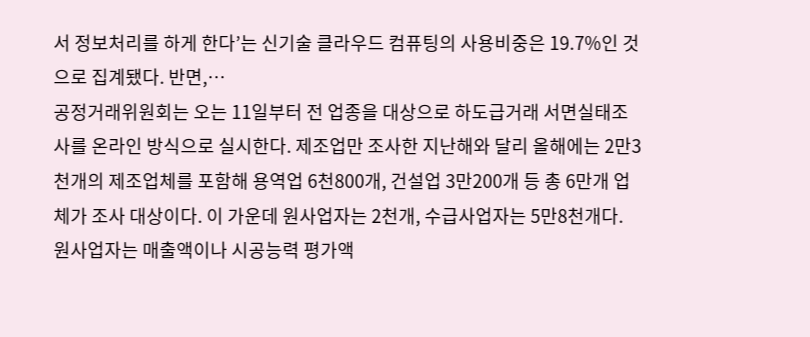서 정보처리를 하게 한다’는 신기술 클라우드 컴퓨팅의 사용비중은 19.7%인 것으로 집계됐다. 반면,…
공정거래위원회는 오는 11일부터 전 업종을 대상으로 하도급거래 서면실태조사를 온라인 방식으로 실시한다. 제조업만 조사한 지난해와 달리 올해에는 2만3천개의 제조업체를 포함해 용역업 6천800개, 건설업 3만200개 등 총 6만개 업체가 조사 대상이다. 이 가운데 원사업자는 2천개, 수급사업자는 5만8천개다. 원사업자는 매출액이나 시공능력 평가액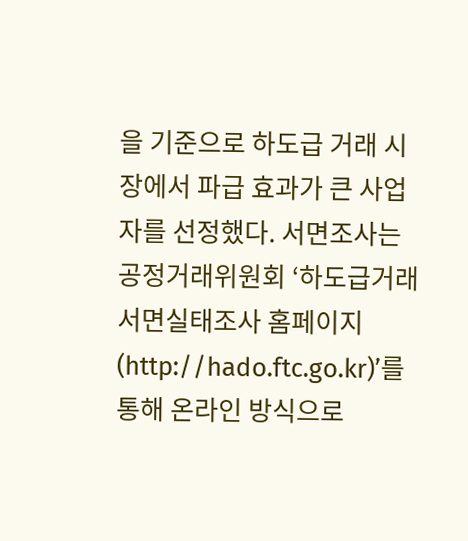을 기준으로 하도급 거래 시장에서 파급 효과가 큰 사업자를 선정했다. 서면조사는 공정거래위원회 ‘하도급거래 서면실태조사 홈페이지(http://hado.ftc.go.kr)’를 통해 온라인 방식으로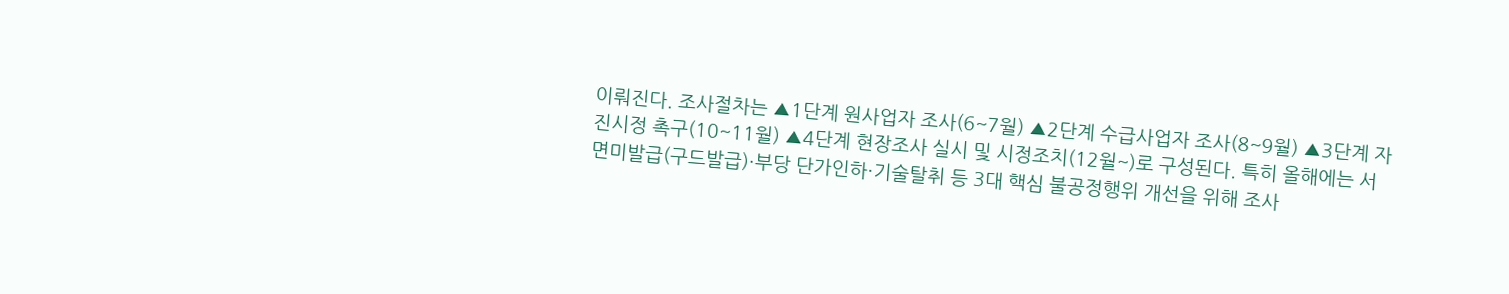이뤄진다. 조사절차는 ▲1단계 원사업자 조사(6~7월) ▲2단계 수급사업자 조사(8~9월) ▲3단계 자진시정 촉구(10~11월) ▲4단계 현장조사 실시 및 시정조치(12월~)로 구성된다. 특히 올해에는 서면미발급(구드발급)·부당 단가인하·기술탈취 등 3대 핵심 불공정행위 개선을 위해 조사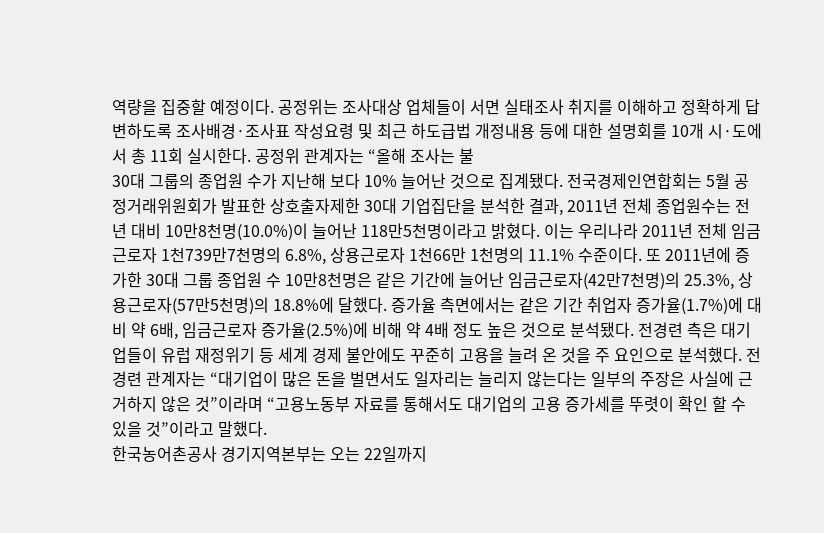역량을 집중할 예정이다. 공정위는 조사대상 업체들이 서면 실태조사 취지를 이해하고 정확하게 답변하도록 조사배경·조사표 작성요령 및 최근 하도급법 개정내용 등에 대한 설명회를 10개 시·도에서 총 11회 실시한다. 공정위 관계자는 “올해 조사는 불
30대 그룹의 종업원 수가 지난해 보다 10% 늘어난 것으로 집계됐다. 전국경제인연합회는 5월 공정거래위원회가 발표한 상호출자제한 30대 기업집단을 분석한 결과, 2011년 전체 종업원수는 전년 대비 10만8천명(10.0%)이 늘어난 118만5천명이라고 밝혔다. 이는 우리나라 2011년 전체 임금근로자 1천739만7천명의 6.8%, 상용근로자 1천66만 1천명의 11.1% 수준이다. 또 2011년에 증가한 30대 그룹 종업원 수 10만8천명은 같은 기간에 늘어난 임금근로자(42만7천명)의 25.3%, 상용근로자(57만5천명)의 18.8%에 달했다. 증가율 측면에서는 같은 기간 취업자 증가율(1.7%)에 대비 약 6배, 임금근로자 증가율(2.5%)에 비해 약 4배 정도 높은 것으로 분석됐다. 전경련 측은 대기업들이 유럽 재정위기 등 세계 경제 불안에도 꾸준히 고용을 늘려 온 것을 주 요인으로 분석했다. 전경련 관계자는 “대기업이 많은 돈을 벌면서도 일자리는 늘리지 않는다는 일부의 주장은 사실에 근거하지 않은 것”이라며 “고용노동부 자료를 통해서도 대기업의 고용 증가세를 뚜렷이 확인 할 수 있을 것”이라고 말했다.
한국농어촌공사 경기지역본부는 오는 22일까지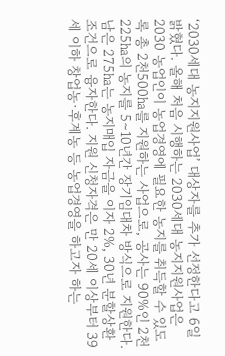‘2030세대 농지지원사업’ 대상자를 추가 선정한다고 6일 밝혔다. 올해 처음 시행하는 2030세대 농지지원사업은 2030 농업인이 농업경영에 필요한 농지를 취득할 수 있도록 총 2천500㏊를 지원하는 사업으로, 공사는 90%인 2천225㏊의 농지를 5∼10년간 장기임대차 방식으로 지원한다. 남은 275㏊는 농지매입 자금을 이자 2%, 30년 분할상환 조건으로 융자한다. 지원 신청자격은 만 20세 이상부터 39세 이하 창업농·후계농 등 농업경영을 하고자 하는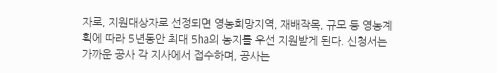자로, 지원대상자로 선정되면 영농희망지역, 재배작목, 규모 등 영농계획에 따라 5년동안 최대 5㏊의 농지를 우선 지원받게 된다. 신청서는 가까운 공사 각 지사에서 접수하며, 공사는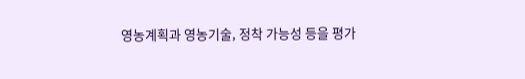영농계획과 영농기술, 정착 가능성 등을 평가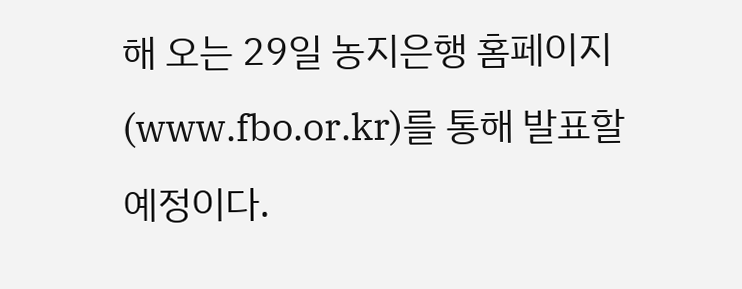해 오는 29일 농지은행 홈페이지(www.fbo.or.kr)를 통해 발표할 예정이다.